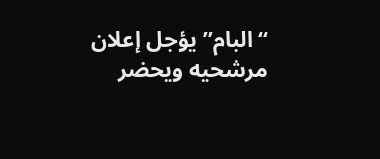“البام” يؤجل إعلان مرشحيه ويحضر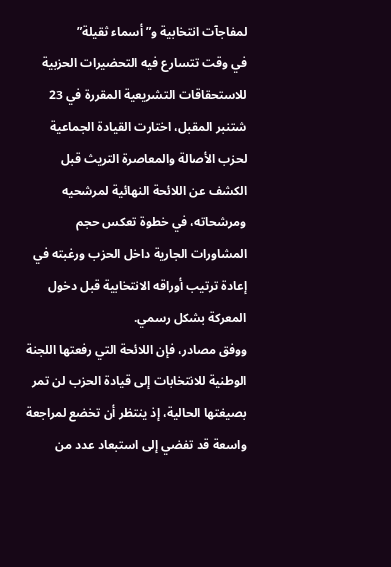لمفاجآت انتخابية و”أسماء ثقيلة”
في وقت تتسارع فيه التحضيرات الحزبية للاستحقاقات التشريعية المقررة في 23 شتنبر المقبل، اختارت القيادة الجماعية لحزب الأصالة والمعاصرة التريث قبل الكشف عن اللائحة النهائية لمرشحيه ومرشحاته، في خطوة تعكس حجم المشاورات الجارية داخل الحزب ورغبته في إعادة ترتيب أوراقه الانتخابية قبل دخول المعركة بشكل رسمي.
ووفق مصادر، فإن اللائحة التي رفعتها اللجنة الوطنية للانتخابات إلى قيادة الحزب لن تمر بصيغتها الحالية، إذ ينتظر أن تخضع لمراجعة واسعة قد تفضي إلى استبعاد عدد من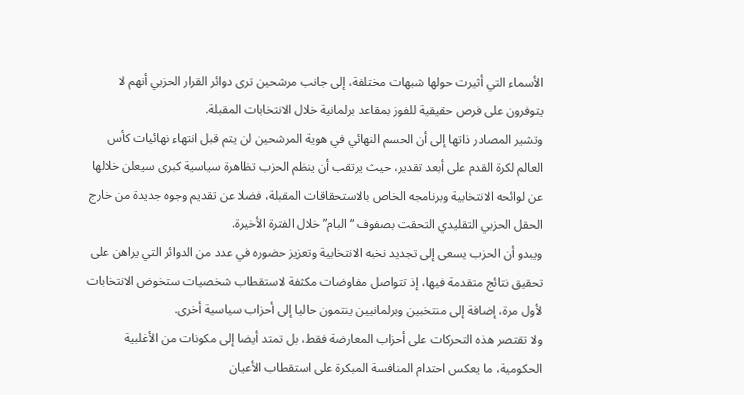الأسماء التي أثيرت حولها شبهات مختلفة، إلى جانب مرشحين ترى دوائر القرار الحزبي أنهم لا يتوفرون على فرص حقيقية للفوز بمقاعد برلمانية خلال الانتخابات المقبلة.
وتشير المصادر ذاتها إلى أن الحسم النهائي في هوية المرشحين لن يتم قبل انتهاء نهائيات كأس العالم لكرة القدم على أبعد تقدير، حيث يرتقب أن ينظم الحزب تظاهرة سياسية كبرى سيعلن خلالها عن لوائحه الانتخابية وبرنامجه الخاص بالاستحقاقات المقبلة، فضلا عن تقديم وجوه جديدة من خارج الحقل الحزبي التقليدي التحقت بصفوف “البام” خلال الفترة الأخيرة.
ويبدو أن الحزب يسعى إلى تجديد نخبه الانتخابية وتعزيز حضوره في عدد من الدوائر التي يراهن على تحقيق نتائج متقدمة فيها، إذ تتواصل مفاوضات مكثفة لاستقطاب شخصيات ستخوض الانتخابات لأول مرة، إضافة إلى منتخبين وبرلمانيين ينتمون حاليا إلى أحزاب سياسية أخرى.
ولا تقتصر هذه التحركات على أحزاب المعارضة فقط، بل تمتد أيضا إلى مكونات من الأغلبية الحكومية، ما يعكس احتدام المنافسة المبكرة على استقطاب الأعيان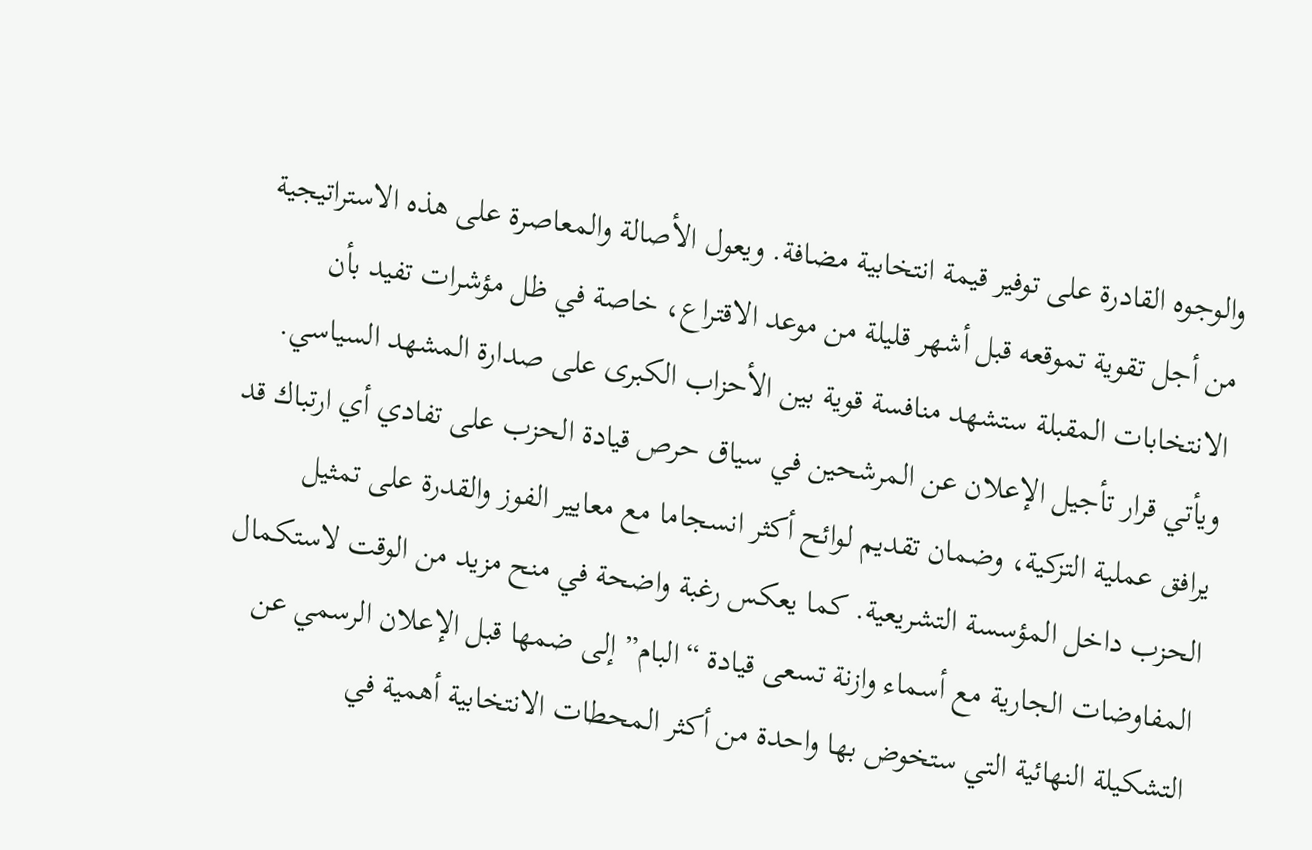والوجوه القادرة على توفير قيمة انتخابية مضافة. ويعول الأصالة والمعاصرة على هذه الاستراتيجية من أجل تقوية تموقعه قبل أشهر قليلة من موعد الاقتراع، خاصة في ظل مؤشرات تفيد بأن الانتخابات المقبلة ستشهد منافسة قوية بين الأحزاب الكبرى على صدارة المشهد السياسي.
ويأتي قرار تأجيل الإعلان عن المرشحين في سياق حرص قيادة الحزب على تفادي أي ارتباك قد يرافق عملية التزكية، وضمان تقديم لوائح أكثر انسجاما مع معايير الفوز والقدرة على تمثيل الحزب داخل المؤسسة التشريعية. كما يعكس رغبة واضحة في منح مزيد من الوقت لاستكمال المفاوضات الجارية مع أسماء وازنة تسعى قيادة “البام” إلى ضمها قبل الإعلان الرسمي عن التشكيلة النهائية التي ستخوض بها واحدة من أكثر المحطات الانتخابية أهمية في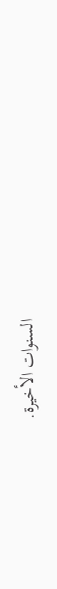السنوات الأخيرة.